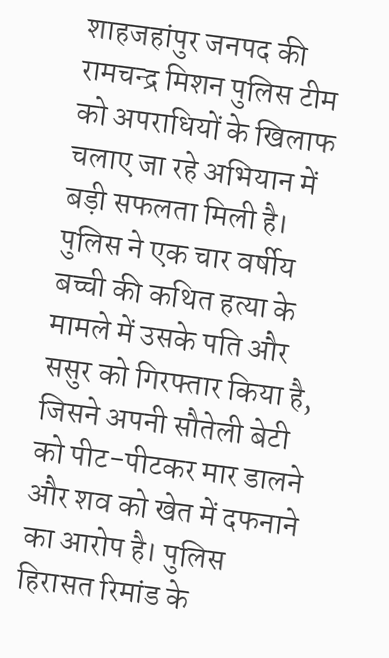शाहजहांपुर जनपद की रामचन्द्र मिशन पुलिस टीम को अपराधियों के खिलाफ चलाए जा रहे अभियान में बड़ी सफलता मिली है। पुलिस ने एक चार वर्षीय बच्ची की कथित हत्या के मामले में उसके पति और ससुर को गिरफ्तार किया है, जिसने अपनी सौतेली बेटी को पीट-पीटकर मार डालने और शव को खेत में दफनाने का आरोप है। पुलिस हिरासत रिमांड के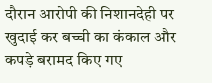दौरान आरोपी की निशानदेही पर खुदाई कर बच्ची का कंकाल और कपड़े बरामद किए गए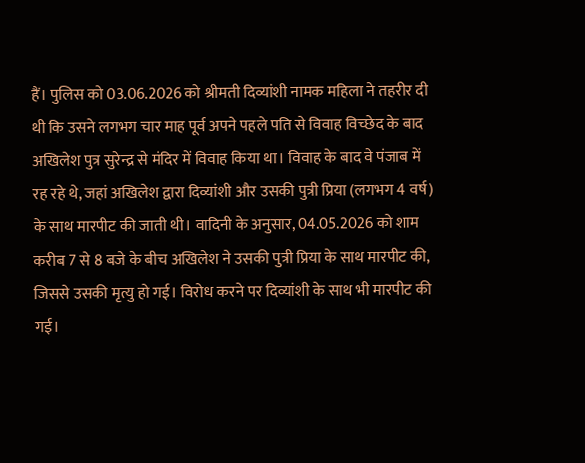हैं। पुलिस को 03.06.2026 को श्रीमती दिव्यांशी नामक महिला ने तहरीर दी थी कि उसने लगभग चार माह पूर्व अपने पहले पति से विवाह विच्छेद के बाद अखिलेश पुत्र सुरेन्द्र से मंदिर में विवाह किया था। विवाह के बाद वे पंजाब में रह रहे थे, जहां अखिलेश द्वारा दिव्यांशी और उसकी पुत्री प्रिया (लगभग 4 वर्ष) के साथ मारपीट की जाती थी। वादिनी के अनुसार, 04.05.2026 को शाम करीब 7 से 8 बजे के बीच अखिलेश ने उसकी पुत्री प्रिया के साथ मारपीट की, जिससे उसकी मृत्यु हो गई। विरोध करने पर दिव्यांशी के साथ भी मारपीट की गई।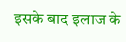इसके बाद इलाज के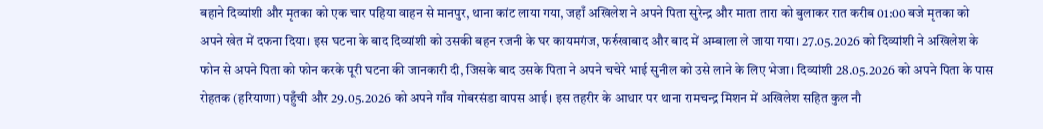बहाने दिव्यांशी और मृतका को एक चार पहिया वाहन से मानपुर, थाना कांट लाया गया, जहाँ अखिलेश ने अपने पिता सुरेन्द्र और माता तारा को बुलाकर रात करीब 01:00 बजे मृतका को अपने खेत में दफना दिया। इस घटना के बाद दिव्यांशी को उसकी बहन रजनी के घर कायमगंज, फर्रुखाबाद और बाद में अम्बाला ले जाया गया। 27.05.2026 को दिव्यांशी ने अखिलेश के फोन से अपने पिता को फोन करके पूरी घटना की जानकारी दी, जिसके बाद उसके पिता ने अपने चचेरे भाई सुनील को उसे लाने के लिए भेजा। दिव्यांशी 28.05.2026 को अपने पिता के पास रोहतक (हरियाणा) पहुँची और 29.05.2026 को अपने गाँव गोबरसंडा वापस आई। इस तहरीर के आधार पर थाना रामचन्द्र मिशन में अखिलेश सहित कुल नौ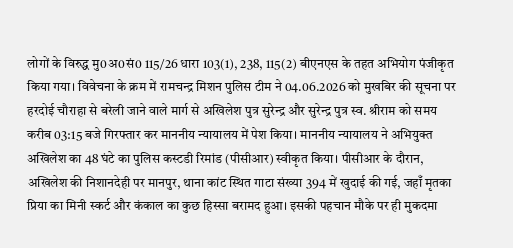लोगों के विरुद्ध मु0अ0सं0 115/26 धारा 103(1), 238, 115(2) बीएनएस के तहत अभियोग पंजीकृत किया गया। विवेचना के क्रम में रामचन्द्र मिशन पुलिस टीम ने 04.06.2026 को मुखबिर की सूचना पर हरदोई चौराहा से बरेली जाने वाले मार्ग से अखिलेश पुत्र सुरेन्द्र और सुरेन्द्र पुत्र स्व. श्रीराम को समय करीब 03:15 बजे गिरफ्तार कर माननीय न्यायालय में पेश किया। माननीय न्यायालय ने अभियुक्त अखिलेश का 48 घंटे का पुलिस कस्टडी रिमांड (पीसीआर) स्वीकृत किया। पीसीआर के दौरान, अखिलेश की निशानदेही पर मानपुर, थाना कांट स्थित गाटा संख्या 394 में खुदाई की गई, जहाँ मृतका प्रिया का मिनी स्कर्ट और कंकाल का कुछ हिस्सा बरामद हुआ। इसकी पहचान मौके पर ही मुकदमा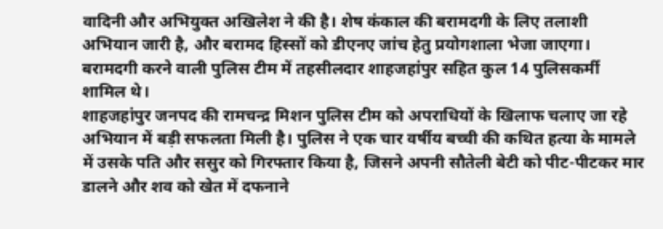वादिनी और अभियुक्त अखिलेश ने की है। शेष कंकाल की बरामदगी के लिए तलाशी अभियान जारी है, और बरामद हिस्सों को डीएनए जांच हेतु प्रयोगशाला भेजा जाएगा। बरामदगी करने वाली पुलिस टीम में तहसीलदार शाहजहांपुर सहित कुल 14 पुलिसकर्मी शामिल थे।
शाहजहांपुर जनपद की रामचन्द्र मिशन पुलिस टीम को अपराधियों के खिलाफ चलाए जा रहे अभियान में बड़ी सफलता मिली है। पुलिस ने एक चार वर्षीय बच्ची की कथित हत्या के मामले में उसके पति और ससुर को गिरफ्तार किया है, जिसने अपनी सौतेली बेटी को पीट-पीटकर मार डालने और शव को खेत में दफनाने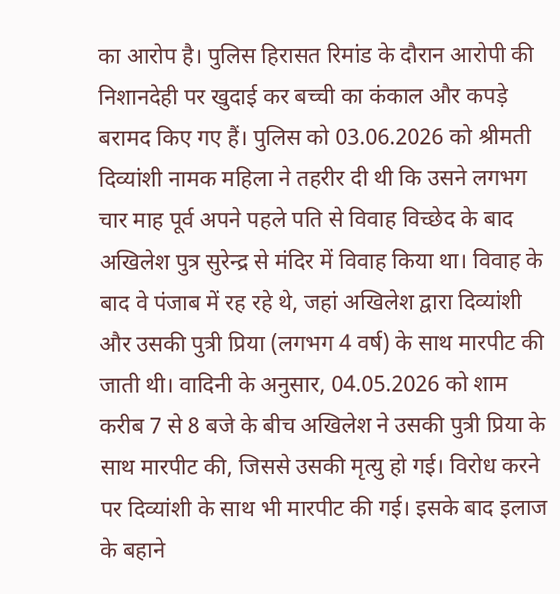का आरोप है। पुलिस हिरासत रिमांड के दौरान आरोपी की निशानदेही पर खुदाई कर बच्ची का कंकाल और कपड़े बरामद किए गए हैं। पुलिस को 03.06.2026 को श्रीमती दिव्यांशी नामक महिला ने तहरीर दी थी कि उसने लगभग चार माह पूर्व अपने पहले पति से विवाह विच्छेद के बाद अखिलेश पुत्र सुरेन्द्र से मंदिर में विवाह किया था। विवाह के बाद वे पंजाब में रह रहे थे, जहां अखिलेश द्वारा दिव्यांशी और उसकी पुत्री प्रिया (लगभग 4 वर्ष) के साथ मारपीट की जाती थी। वादिनी के अनुसार, 04.05.2026 को शाम करीब 7 से 8 बजे के बीच अखिलेश ने उसकी पुत्री प्रिया के साथ मारपीट की, जिससे उसकी मृत्यु हो गई। विरोध करने पर दिव्यांशी के साथ भी मारपीट की गई। इसके बाद इलाज के बहाने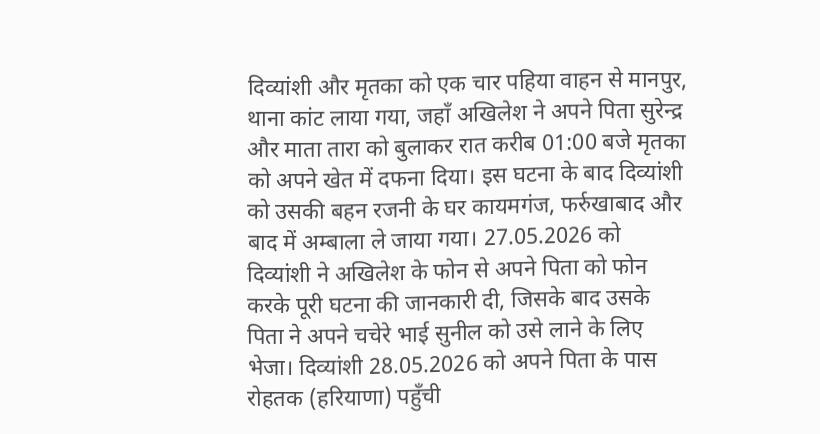दिव्यांशी और मृतका को एक चार पहिया वाहन से मानपुर, थाना कांट लाया गया, जहाँ अखिलेश ने अपने पिता सुरेन्द्र और माता तारा को बुलाकर रात करीब 01:00 बजे मृतका को अपने खेत में दफना दिया। इस घटना के बाद दिव्यांशी को उसकी बहन रजनी के घर कायमगंज, फर्रुखाबाद और बाद में अम्बाला ले जाया गया। 27.05.2026 को दिव्यांशी ने अखिलेश के फोन से अपने पिता को फोन करके पूरी घटना की जानकारी दी, जिसके बाद उसके पिता ने अपने चचेरे भाई सुनील को उसे लाने के लिए भेजा। दिव्यांशी 28.05.2026 को अपने पिता के पास रोहतक (हरियाणा) पहुँची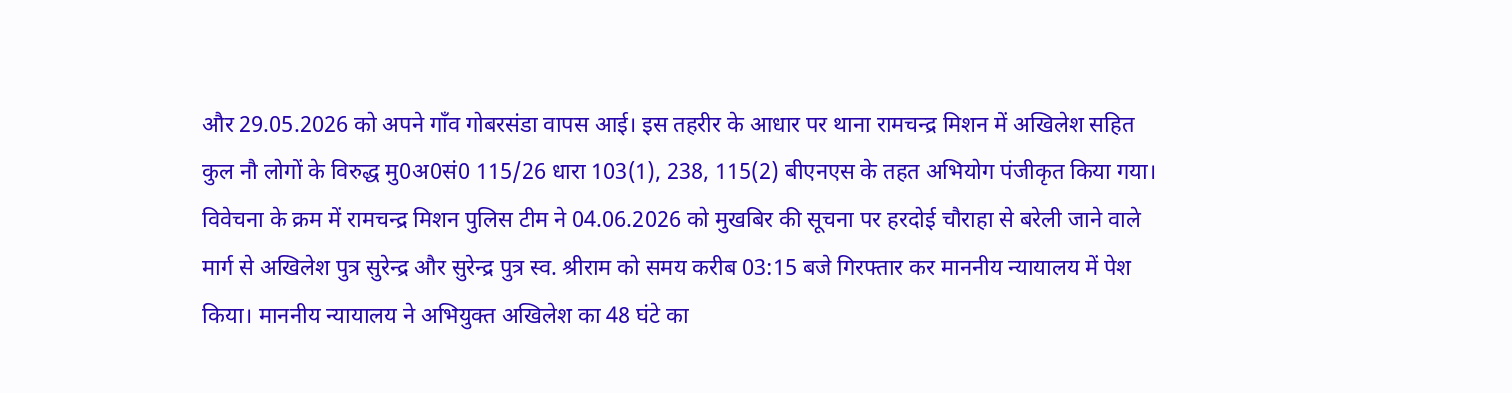और 29.05.2026 को अपने गाँव गोबरसंडा वापस आई। इस तहरीर के आधार पर थाना रामचन्द्र मिशन में अखिलेश सहित कुल नौ लोगों के विरुद्ध मु0अ0सं0 115/26 धारा 103(1), 238, 115(2) बीएनएस के तहत अभियोग पंजीकृत किया गया। विवेचना के क्रम में रामचन्द्र मिशन पुलिस टीम ने 04.06.2026 को मुखबिर की सूचना पर हरदोई चौराहा से बरेली जाने वाले मार्ग से अखिलेश पुत्र सुरेन्द्र और सुरेन्द्र पुत्र स्व. श्रीराम को समय करीब 03:15 बजे गिरफ्तार कर माननीय न्यायालय में पेश किया। माननीय न्यायालय ने अभियुक्त अखिलेश का 48 घंटे का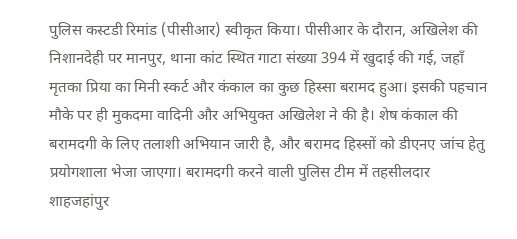पुलिस कस्टडी रिमांड (पीसीआर) स्वीकृत किया। पीसीआर के दौरान, अखिलेश की निशानदेही पर मानपुर, थाना कांट स्थित गाटा संख्या 394 में खुदाई की गई, जहाँ मृतका प्रिया का मिनी स्कर्ट और कंकाल का कुछ हिस्सा बरामद हुआ। इसकी पहचान मौके पर ही मुकदमा वादिनी और अभियुक्त अखिलेश ने की है। शेष कंकाल की बरामदगी के लिए तलाशी अभियान जारी है, और बरामद हिस्सों को डीएनए जांच हेतु प्रयोगशाला भेजा जाएगा। बरामदगी करने वाली पुलिस टीम में तहसीलदार शाहजहांपुर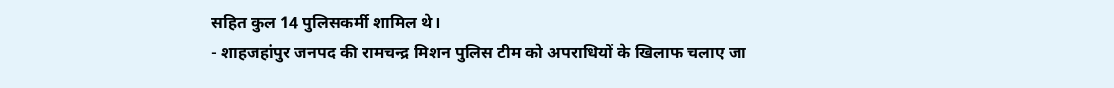सहित कुल 14 पुलिसकर्मी शामिल थे।
- शाहजहांपुर जनपद की रामचन्द्र मिशन पुलिस टीम को अपराधियों के खिलाफ चलाए जा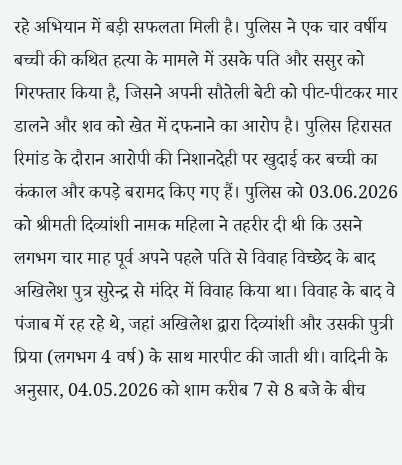रहे अभियान में बड़ी सफलता मिली है। पुलिस ने एक चार वर्षीय बच्ची की कथित हत्या के मामले में उसके पति और ससुर को गिरफ्तार किया है, जिसने अपनी सौतेली बेटी को पीट-पीटकर मार डालने और शव को खेत में दफनाने का आरोप है। पुलिस हिरासत रिमांड के दौरान आरोपी की निशानदेही पर खुदाई कर बच्ची का कंकाल और कपड़े बरामद किए गए हैं। पुलिस को 03.06.2026 को श्रीमती दिव्यांशी नामक महिला ने तहरीर दी थी कि उसने लगभग चार माह पूर्व अपने पहले पति से विवाह विच्छेद के बाद अखिलेश पुत्र सुरेन्द्र से मंदिर में विवाह किया था। विवाह के बाद वे पंजाब में रह रहे थे, जहां अखिलेश द्वारा दिव्यांशी और उसकी पुत्री प्रिया (लगभग 4 वर्ष) के साथ मारपीट की जाती थी। वादिनी के अनुसार, 04.05.2026 को शाम करीब 7 से 8 बजे के बीच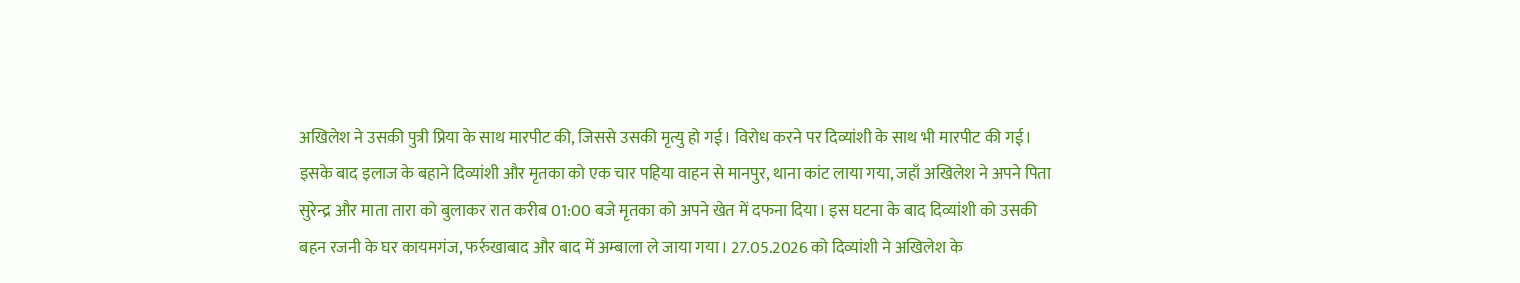अखिलेश ने उसकी पुत्री प्रिया के साथ मारपीट की, जिससे उसकी मृत्यु हो गई। विरोध करने पर दिव्यांशी के साथ भी मारपीट की गई। इसके बाद इलाज के बहाने दिव्यांशी और मृतका को एक चार पहिया वाहन से मानपुर, थाना कांट लाया गया, जहाँ अखिलेश ने अपने पिता सुरेन्द्र और माता तारा को बुलाकर रात करीब 01:00 बजे मृतका को अपने खेत में दफना दिया। इस घटना के बाद दिव्यांशी को उसकी बहन रजनी के घर कायमगंज, फर्रुखाबाद और बाद में अम्बाला ले जाया गया। 27.05.2026 को दिव्यांशी ने अखिलेश के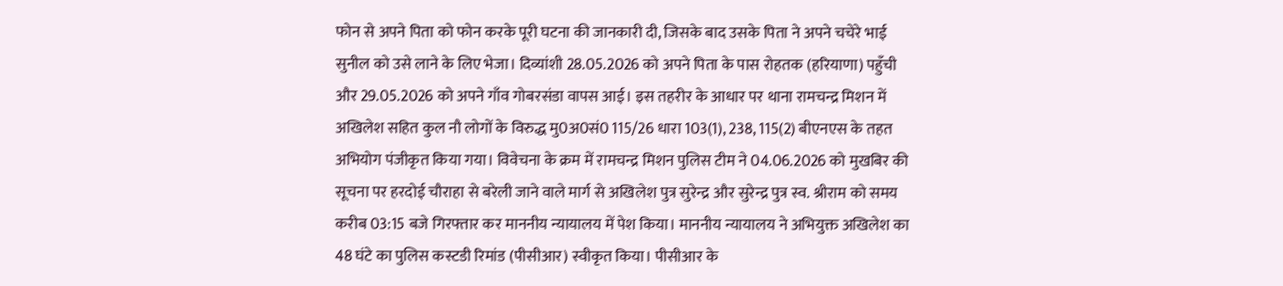फोन से अपने पिता को फोन करके पूरी घटना की जानकारी दी, जिसके बाद उसके पिता ने अपने चचेरे भाई सुनील को उसे लाने के लिए भेजा। दिव्यांशी 28.05.2026 को अपने पिता के पास रोहतक (हरियाणा) पहुँची और 29.05.2026 को अपने गाँव गोबरसंडा वापस आई। इस तहरीर के आधार पर थाना रामचन्द्र मिशन में अखिलेश सहित कुल नौ लोगों के विरुद्ध मु0अ0सं0 115/26 धारा 103(1), 238, 115(2) बीएनएस के तहत अभियोग पंजीकृत किया गया। विवेचना के क्रम में रामचन्द्र मिशन पुलिस टीम ने 04.06.2026 को मुखबिर की सूचना पर हरदोई चौराहा से बरेली जाने वाले मार्ग से अखिलेश पुत्र सुरेन्द्र और सुरेन्द्र पुत्र स्व. श्रीराम को समय करीब 03:15 बजे गिरफ्तार कर माननीय न्यायालय में पेश किया। माननीय न्यायालय ने अभियुक्त अखिलेश का 48 घंटे का पुलिस कस्टडी रिमांड (पीसीआर) स्वीकृत किया। पीसीआर के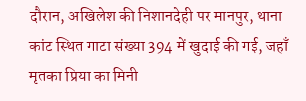दौरान, अखिलेश की निशानदेही पर मानपुर, थाना कांट स्थित गाटा संख्या 394 में खुदाई की गई, जहाँ मृतका प्रिया का मिनी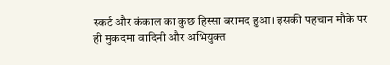स्कर्ट और कंकाल का कुछ हिस्सा बरामद हुआ। इसकी पहचान मौके पर ही मुकदमा वादिनी और अभियुक्त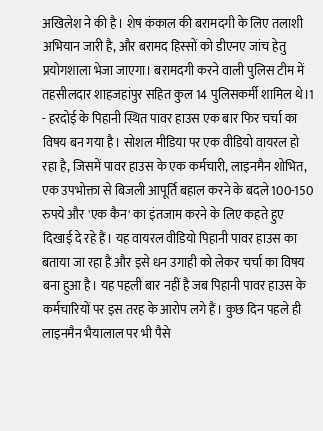अखिलेश ने की है। शेष कंकाल की बरामदगी के लिए तलाशी अभियान जारी है, और बरामद हिस्सों को डीएनए जांच हेतु प्रयोगशाला भेजा जाएगा। बरामदगी करने वाली पुलिस टीम में तहसीलदार शाहजहांपुर सहित कुल 14 पुलिसकर्मी शामिल थे।1
- हरदोई के पिहानी स्थित पावर हाउस एक बार फिर चर्चा का विषय बन गया है। सोशल मीडिया पर एक वीडियो वायरल हो रहा है, जिसमें पावर हाउस के एक कर्मचारी, लाइनमैन शोभित, एक उपभोक्ता से बिजली आपूर्ति बहाल करने के बदले 100-150 रुपये और 'एक कैन' का इंतजाम करने के लिए कहते हुए दिखाई दे रहे हैं। यह वायरल वीडियो पिहानी पावर हाउस का बताया जा रहा है और इसे धन उगाही को लेकर चर्चा का विषय बना हुआ है। यह पहली बार नहीं है जब पिहानी पावर हाउस के कर्मचारियों पर इस तरह के आरोप लगे हैं। कुछ दिन पहले ही लाइनमैन भैयालाल पर भी पैसे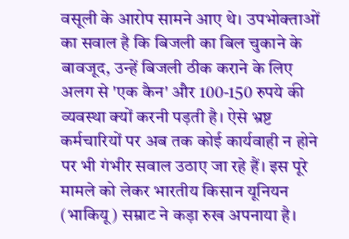वसूली के आरोप सामने आए थे। उपभोक्ताओं का सवाल है कि बिजली का बिल चुकाने के बावजूद, उन्हें बिजली ठीक कराने के लिए अलग से 'एक कैन' और 100-150 रुपये की व्यवस्था क्यों करनी पड़ती है। ऐसे भ्रष्ट कर्मचारियों पर अब तक कोई कार्यवाही न होने पर भी गंभीर सवाल उठाए जा रहे हैं। इस पूरे मामले को लेकर भारतीय किसान यूनियन (भाकियू) सम्राट ने कड़ा रुख अपनाया है।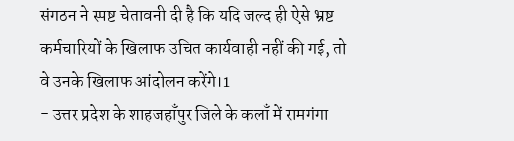संगठन ने स्पष्ट चेतावनी दी है कि यदि जल्द ही ऐसे भ्रष्ट कर्मचारियों के खिलाफ उचित कार्यवाही नहीं की गई, तो वे उनके खिलाफ आंदोलन करेंगे।1
- उत्तर प्रदेश के शाहजहाँपुर जिले के कलाँ में रामगंगा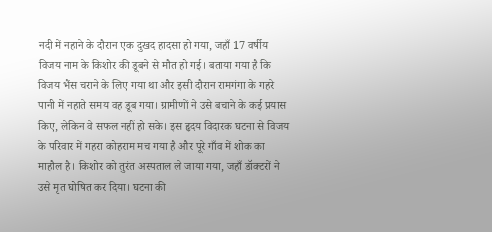नदी में नहाने के दौरान एक दुखद हादसा हो गया, जहाँ 17 वर्षीय विजय नाम के किशोर की डूबने से मौत हो गई। बताया गया है कि विजय भैंस चराने के लिए गया था और इसी दौरान रामगंगा के गहरे पानी में नहाते समय वह डूब गया। ग्रामीणों ने उसे बचाने के कई प्रयास किए, लेकिन वे सफल नहीं हो सके। इस हृदय विदारक घटना से विजय के परिवार में गहरा कोहराम मच गया है और पूरे गाँव में शोक का माहौल है। किशोर को तुरंत अस्पताल ले जाया गया, जहाँ डॉक्टरों ने उसे मृत घोषित कर दिया। घटना की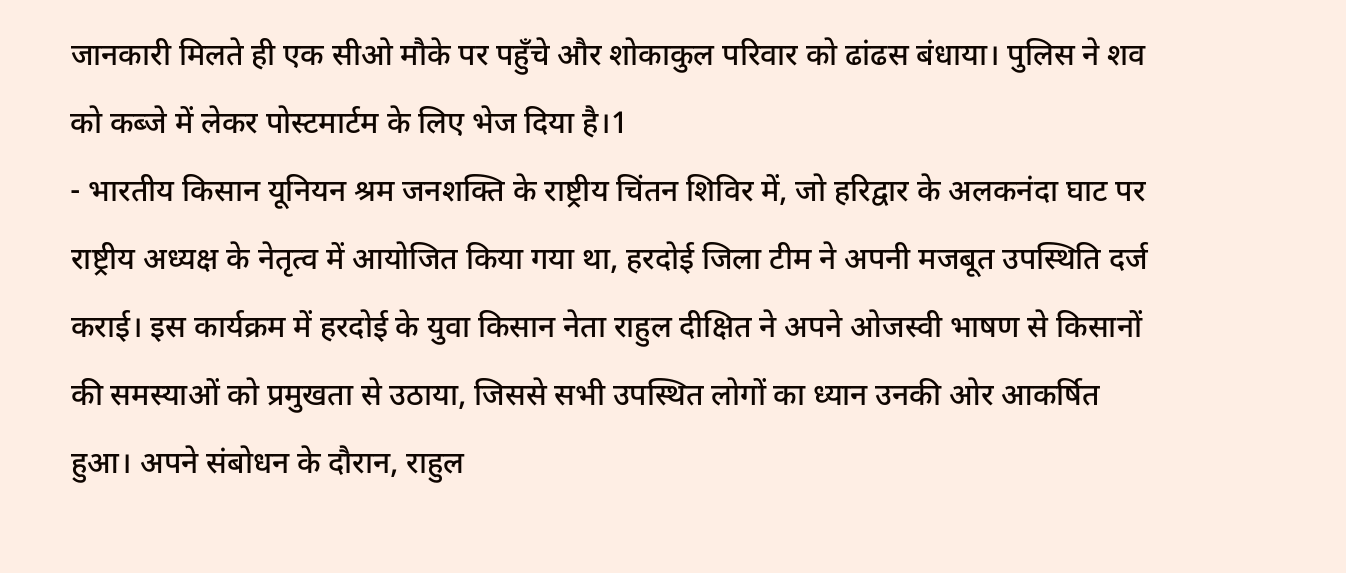जानकारी मिलते ही एक सीओ मौके पर पहुँचे और शोकाकुल परिवार को ढांढस बंधाया। पुलिस ने शव को कब्जे में लेकर पोस्टमार्टम के लिए भेज दिया है।1
- भारतीय किसान यूनियन श्रम जनशक्ति के राष्ट्रीय चिंतन शिविर में, जो हरिद्वार के अलकनंदा घाट पर राष्ट्रीय अध्यक्ष के नेतृत्व में आयोजित किया गया था, हरदोई जिला टीम ने अपनी मजबूत उपस्थिति दर्ज कराई। इस कार्यक्रम में हरदोई के युवा किसान नेता राहुल दीक्षित ने अपने ओजस्वी भाषण से किसानों की समस्याओं को प्रमुखता से उठाया, जिससे सभी उपस्थित लोगों का ध्यान उनकी ओर आकर्षित हुआ। अपने संबोधन के दौरान, राहुल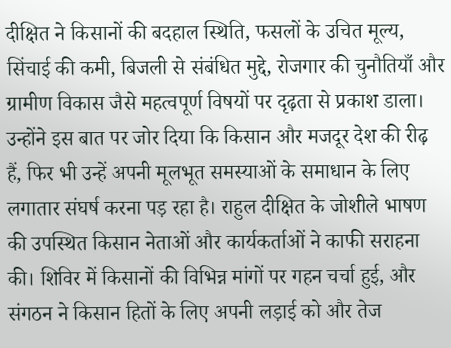दीक्षित ने किसानों की बदहाल स्थिति, फसलों के उचित मूल्य, सिंचाई की कमी, बिजली से संबंधित मुद्दे, रोजगार की चुनौतियाँ और ग्रामीण विकास जैसे महत्वपूर्ण विषयों पर दृढ़ता से प्रकाश डाला। उन्होंने इस बात पर जोर दिया कि किसान और मजदूर देश की रीढ़ हैं, फिर भी उन्हें अपनी मूलभूत समस्याओं के समाधान के लिए लगातार संघर्ष करना पड़ रहा है। राहुल दीक्षित के जोशीले भाषण की उपस्थित किसान नेताओं और कार्यकर्ताओं ने काफी सराहना की। शिविर में किसानों की विभिन्न मांगों पर गहन चर्चा हुई, और संगठन ने किसान हितों के लिए अपनी लड़ाई को और तेज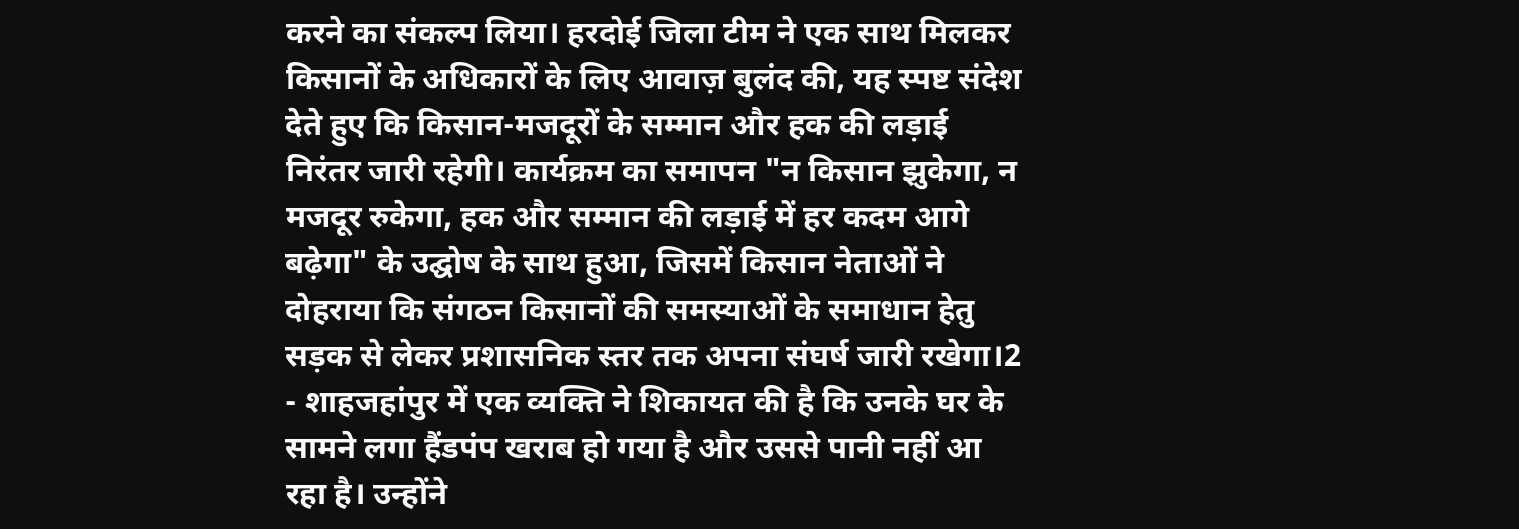करने का संकल्प लिया। हरदोई जिला टीम ने एक साथ मिलकर किसानों के अधिकारों के लिए आवाज़ बुलंद की, यह स्पष्ट संदेश देते हुए कि किसान-मजदूरों के सम्मान और हक की लड़ाई निरंतर जारी रहेगी। कार्यक्रम का समापन "न किसान झुकेगा, न मजदूर रुकेगा, हक और सम्मान की लड़ाई में हर कदम आगे बढ़ेगा" के उद्घोष के साथ हुआ, जिसमें किसान नेताओं ने दोहराया कि संगठन किसानों की समस्याओं के समाधान हेतु सड़क से लेकर प्रशासनिक स्तर तक अपना संघर्ष जारी रखेगा।2
- शाहजहांपुर में एक व्यक्ति ने शिकायत की है कि उनके घर के सामने लगा हैंडपंप खराब हो गया है और उससे पानी नहीं आ रहा है। उन्होंने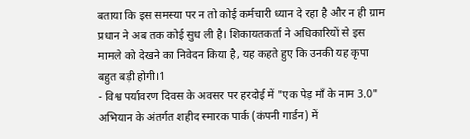बताया कि इस समस्या पर न तो कोई कर्मचारी ध्यान दे रहा है और न ही ग्राम प्रधान ने अब तक कोई सुध ली है। शिकायतकर्ता ने अधिकारियों से इस मामले को देखने का निवेदन किया है, यह कहते हुए कि उनकी यह कृपा बहुत बड़ी होगी।1
- विश्व पर्यावरण दिवस के अवसर पर हरदोई में "एक पेड़ माँ के नाम 3.0" अभियान के अंतर्गत शहीद स्मारक पार्क (कंपनी गार्डन) में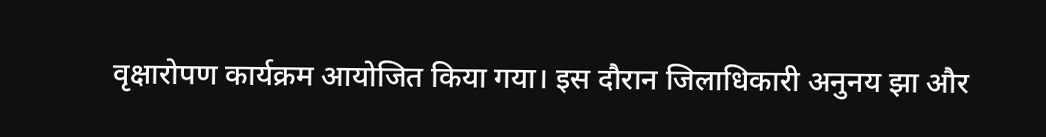वृक्षारोपण कार्यक्रम आयोजित किया गया। इस दौरान जिलाधिकारी अनुनय झा और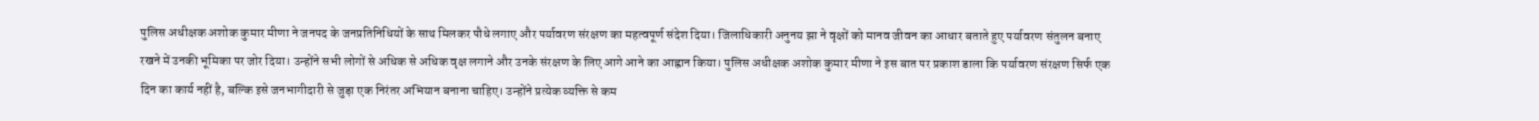पुलिस अधीक्षक अशोक कुमार मीणा ने जनपद के जनप्रतिनिधियों के साथ मिलकर पौधे लगाए और पर्यावरण संरक्षण का महत्वपूर्ण संदेश दिया। जिलाधिकारी अनुनय झा ने वृक्षों को मानव जीवन का आधार बताते हुए पर्यावरण संतुलन बनाए रखने में उनकी भूमिका पर जोर दिया। उन्होंने सभी लोगों से अधिक से अधिक वृक्ष लगाने और उनके संरक्षण के लिए आगे आने का आह्वान किया। पुलिस अधीक्षक अशोक कुमार मीणा ने इस बात पर प्रकाश डाला कि पर्यावरण संरक्षण सिर्फ एक दिन का कार्य नहीं है, बल्कि इसे जनभागीदारी से जुड़ा एक निरंतर अभियान बनाना चाहिए। उन्होंने प्रत्येक व्यक्ति से कम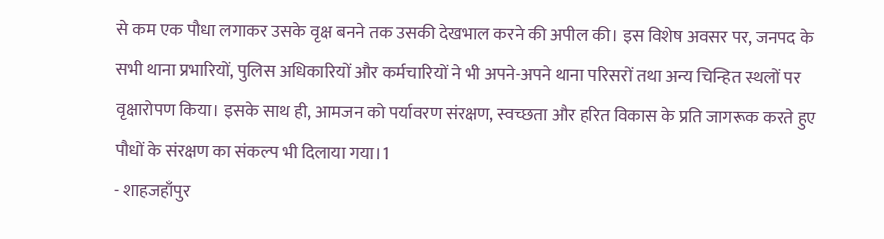से कम एक पौधा लगाकर उसके वृक्ष बनने तक उसकी देखभाल करने की अपील की। इस विशेष अवसर पर, जनपद के सभी थाना प्रभारियों, पुलिस अधिकारियों और कर्मचारियों ने भी अपने-अपने थाना परिसरों तथा अन्य चिन्हित स्थलों पर वृक्षारोपण किया। इसके साथ ही, आमजन को पर्यावरण संरक्षण, स्वच्छता और हरित विकास के प्रति जागरूक करते हुए पौधों के संरक्षण का संकल्प भी दिलाया गया।1
- शाहजहाँपुर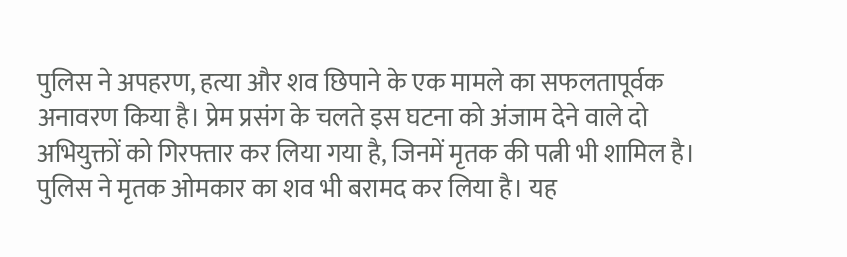पुलिस ने अपहरण, हत्या और शव छिपाने के एक मामले का सफलतापूर्वक अनावरण किया है। प्रेम प्रसंग के चलते इस घटना को अंजाम देने वाले दो अभियुक्तों को गिरफ्तार कर लिया गया है, जिनमें मृतक की पत्नी भी शामिल है। पुलिस ने मृतक ओमकार का शव भी बरामद कर लिया है। यह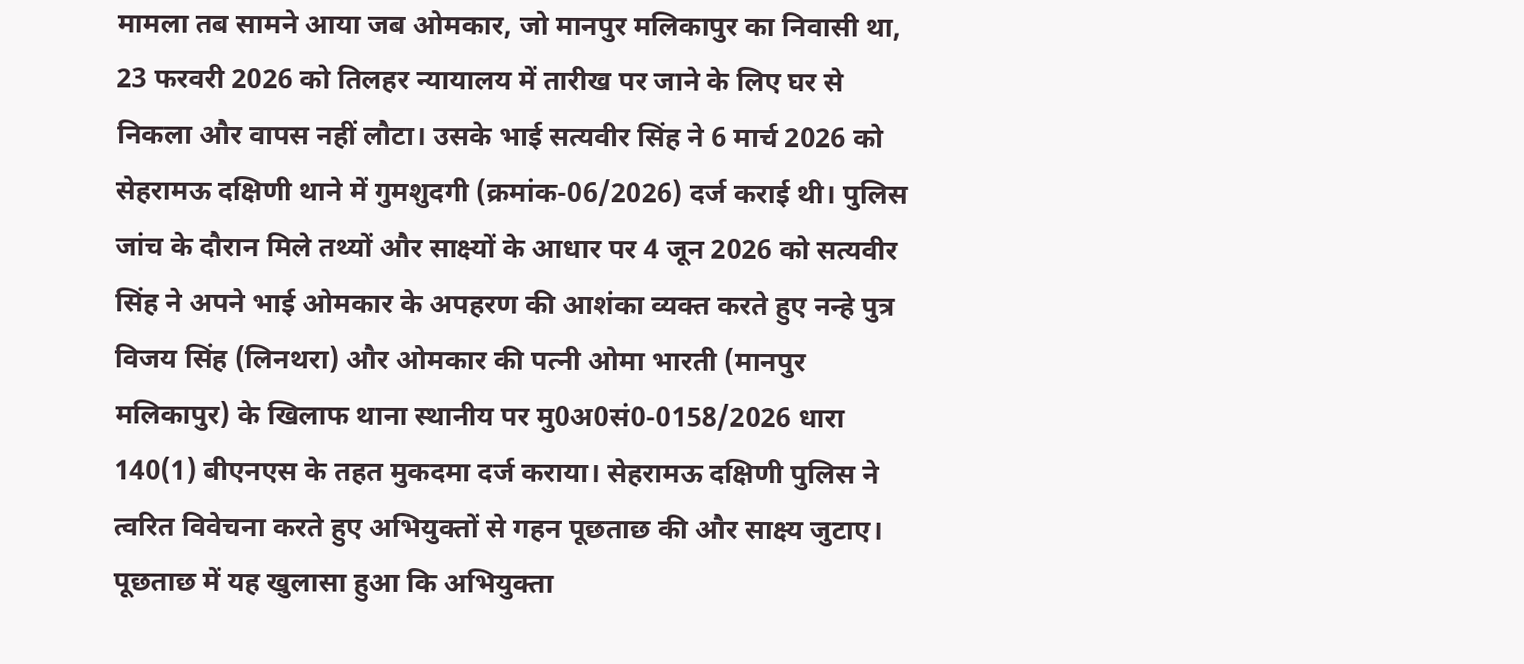मामला तब सामने आया जब ओमकार, जो मानपुर मलिकापुर का निवासी था, 23 फरवरी 2026 को तिलहर न्यायालय में तारीख पर जाने के लिए घर से निकला और वापस नहीं लौटा। उसके भाई सत्यवीर सिंह ने 6 मार्च 2026 को सेहरामऊ दक्षिणी थाने में गुमशुदगी (क्रमांक-06/2026) दर्ज कराई थी। पुलिस जांच के दौरान मिले तथ्यों और साक्ष्यों के आधार पर 4 जून 2026 को सत्यवीर सिंह ने अपने भाई ओमकार के अपहरण की आशंका व्यक्त करते हुए नन्हे पुत्र विजय सिंह (लिनथरा) और ओमकार की पत्नी ओमा भारती (मानपुर मलिकापुर) के खिलाफ थाना स्थानीय पर मु0अ0सं0-0158/2026 धारा 140(1) बीएनएस के तहत मुकदमा दर्ज कराया। सेहरामऊ दक्षिणी पुलिस ने त्वरित विवेचना करते हुए अभियुक्तों से गहन पूछताछ की और साक्ष्य जुटाए। पूछताछ में यह खुलासा हुआ कि अभियुक्ता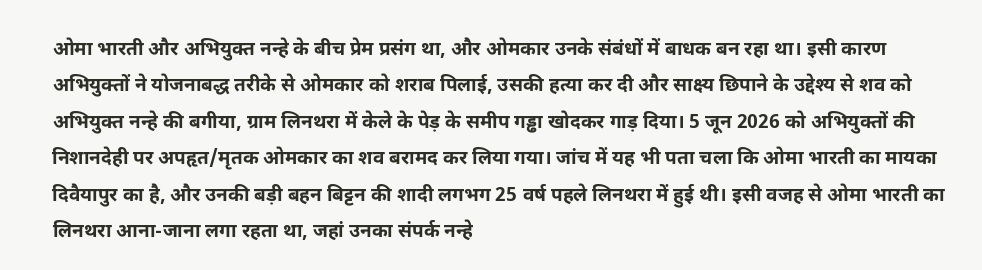ओमा भारती और अभियुक्त नन्हे के बीच प्रेम प्रसंग था, और ओमकार उनके संबंधों में बाधक बन रहा था। इसी कारण अभियुक्तों ने योजनाबद्ध तरीके से ओमकार को शराब पिलाई, उसकी हत्या कर दी और साक्ष्य छिपाने के उद्देश्य से शव को अभियुक्त नन्हे की बगीया, ग्राम लिनथरा में केले के पेड़ के समीप गड्ढा खोदकर गाड़ दिया। 5 जून 2026 को अभियुक्तों की निशानदेही पर अपहृत/मृतक ओमकार का शव बरामद कर लिया गया। जांच में यह भी पता चला कि ओमा भारती का मायका दिवैयापुर का है, और उनकी बड़ी बहन बिट्टन की शादी लगभग 25 वर्ष पहले लिनथरा में हुई थी। इसी वजह से ओमा भारती का लिनथरा आना-जाना लगा रहता था, जहां उनका संपर्क नन्हे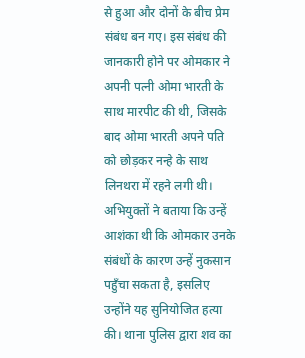से हुआ और दोनों के बीच प्रेम संबंध बन गए। इस संबंध की जानकारी होने पर ओमकार ने अपनी पत्नी ओमा भारती के साथ मारपीट की थी, जिसके बाद ओमा भारती अपने पति को छोड़कर नन्हे के साथ लिनथरा में रहने लगी थी। अभियुक्तों ने बताया कि उन्हें आशंका थी कि ओमकार उनके संबंधों के कारण उन्हें नुकसान पहुँचा सकता है, इसलिए उन्होंने यह सुनियोजित हत्या की। थाना पुलिस द्वारा शव का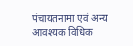पंचायतनामा एवं अन्य आवश्यक विधिक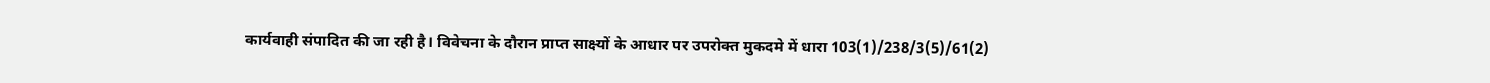कार्यवाही संपादित की जा रही है। विवेचना के दौरान प्राप्त साक्ष्यों के आधार पर उपरोक्त मुकदमे में धारा 103(1)/238/3(5)/61(2)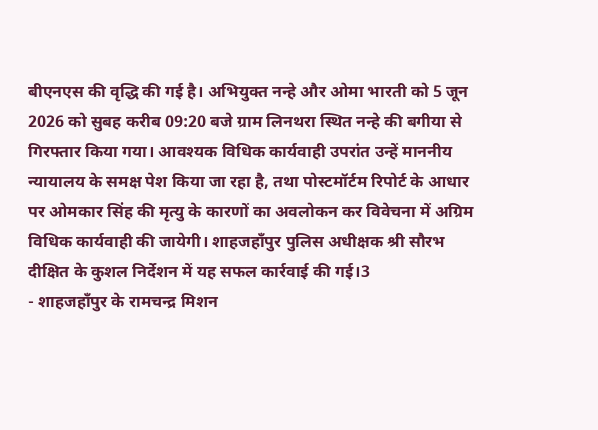बीएनएस की वृद्धि की गई है। अभियुक्त नन्हे और ओमा भारती को 5 जून 2026 को सुबह करीब 09:20 बजे ग्राम लिनथरा स्थित नन्हे की बगीया से गिरफ्तार किया गया। आवश्यक विधिक कार्यवाही उपरांत उन्हें माननीय न्यायालय के समक्ष पेश किया जा रहा है, तथा पोस्टमॉर्टम रिपोर्ट के आधार पर ओमकार सिंह की मृत्यु के कारणों का अवलोकन कर विवेचना में अग्रिम विधिक कार्यवाही की जायेगी। शाहजहाँपुर पुलिस अधीक्षक श्री सौरभ दीक्षित के कुशल निर्देशन में यह सफल कार्रवाई की गई।3
- शाहजहाँपुर के रामचन्द्र मिशन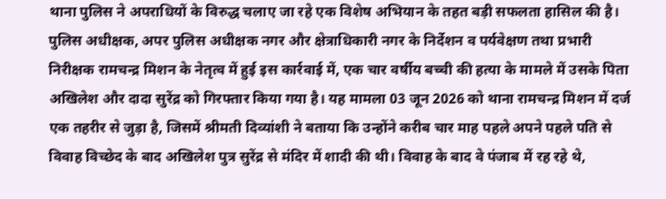थाना पुलिस ने अपराधियों के विरुद्ध चलाए जा रहे एक विशेष अभियान के तहत बड़ी सफलता हासिल की है। पुलिस अधीक्षक, अपर पुलिस अधीक्षक नगर और क्षेत्राधिकारी नगर के निर्देशन व पर्यवेक्षण तथा प्रभारी निरीक्षक रामचन्द्र मिशन के नेतृत्व में हुई इस कार्रवाई में, एक चार वर्षीय बच्ची की हत्या के मामले में उसके पिता अखिलेश और दादा सुरेंद्र को गिरफ्तार किया गया है। यह मामला 03 जून 2026 को थाना रामचन्द्र मिशन में दर्ज एक तहरीर से जुड़ा है, जिसमें श्रीमती दिव्यांशी ने बताया कि उन्होंने करीब चार माह पहले अपने पहले पति से विवाह विच्छेद के बाद अखिलेश पुत्र सुरेंद्र से मंदिर में शादी की थी। विवाह के बाद वे पंजाब में रह रहे थे,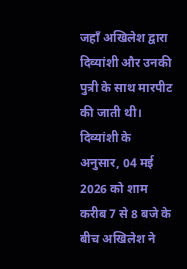जहाँ अखिलेश द्वारा दिव्यांशी और उनकी पुत्री के साथ मारपीट की जाती थी। दिव्यांशी के अनुसार, 04 मई 2026 को शाम करीब 7 से 8 बजे के बीच अखिलेश ने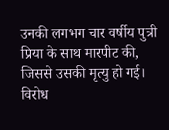उनकी लगभग चार वर्षीय पुत्री प्रिया के साथ मारपीट की, जिससे उसकी मृत्यु हो गई। विरोध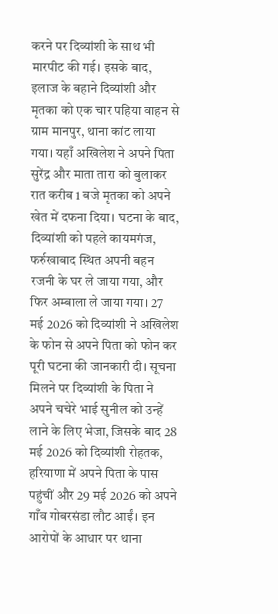करने पर दिव्यांशी के साथ भी मारपीट की गई। इसके बाद, इलाज के बहाने दिव्यांशी और मृतका को एक चार पहिया वाहन से ग्राम मानपुर, थाना कांट लाया गया। यहाँ अखिलेश ने अपने पिता सुरेंद्र और माता तारा को बुलाकर रात करीब 1 बजे मृतका को अपने खेत में दफना दिया। घटना के बाद, दिव्यांशी को पहले कायमगंज, फर्रुखाबाद स्थित अपनी बहन रजनी के घर ले जाया गया, और फिर अम्बाला ले जाया गया। 27 मई 2026 को दिव्यांशी ने अखिलेश के फोन से अपने पिता को फोन कर पूरी घटना की जानकारी दी। सूचना मिलने पर दिव्यांशी के पिता ने अपने चचेरे भाई सुनील को उन्हें लाने के लिए भेजा, जिसके बाद 28 मई 2026 को दिव्यांशी रोहतक, हरियाणा में अपने पिता के पास पहुंचीं और 29 मई 2026 को अपने गाँव गोबरसंडा लौट आईं। इन आरोपों के आधार पर थाना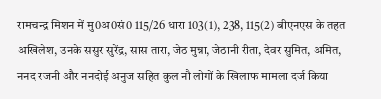रामचन्द्र मिशन में मु0अ0सं0 115/26 धारा 103(1), 238, 115(2) बीएनएस के तहत अखिलेश, उनके ससुर सुरेंद्र, सास तारा, जेठ मुन्ना, जेठानी रीता, देवर सुमित, अमित, ननद रजनी और ननदोई अनुज सहित कुल नौ लोगों के खिलाफ मामला दर्ज किया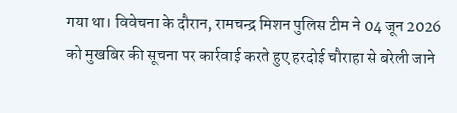गया था। विवेचना के दौरान, रामचन्द्र मिशन पुलिस टीम ने 04 जून 2026 को मुखबिर की सूचना पर कार्रवाई करते हुए हरदोई चौराहा से बरेली जाने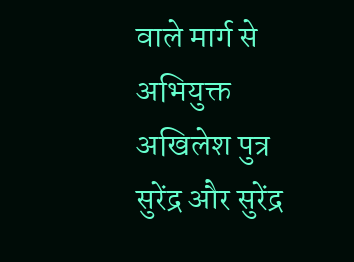वाले मार्ग से अभियुक्त अखिलेश पुत्र सुरेंद्र और सुरेंद्र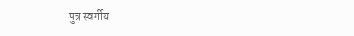पुत्र स्वर्गीय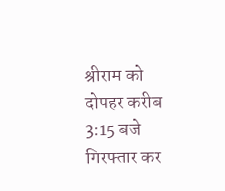श्रीराम को दोपहर करीब 3:15 बजे गिरफ्तार कर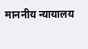माननीय न्यायालय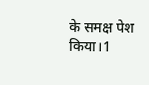के समक्ष पेश किया।1